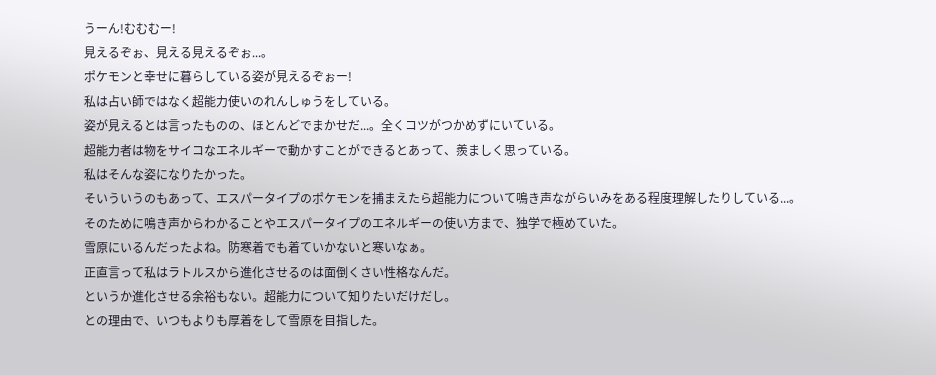うーん!むむむー!
見えるぞぉ、見える見えるぞぉ...。
ポケモンと幸せに暮らしている姿が見えるぞぉー!
私は占い師ではなく超能力使いのれんしゅうをしている。
姿が見えるとは言ったものの、ほとんどでまかせだ...。全くコツがつかめずにいている。
超能力者は物をサイコなエネルギーで動かすことができるとあって、羨ましく思っている。
私はそんな姿になりたかった。
そいういうのもあって、エスパータイプのポケモンを捕まえたら超能力について鳴き声ながらいみをある程度理解したりしている...。
そのために鳴き声からわかることやエスパータイプのエネルギーの使い方まで、独学で極めていた。
雪原にいるんだったよね。防寒着でも着ていかないと寒いなぁ。
正直言って私はラトルスから進化させるのは面倒くさい性格なんだ。
というか進化させる余裕もない。超能力について知りたいだけだし。
との理由で、いつもよりも厚着をして雪原を目指した。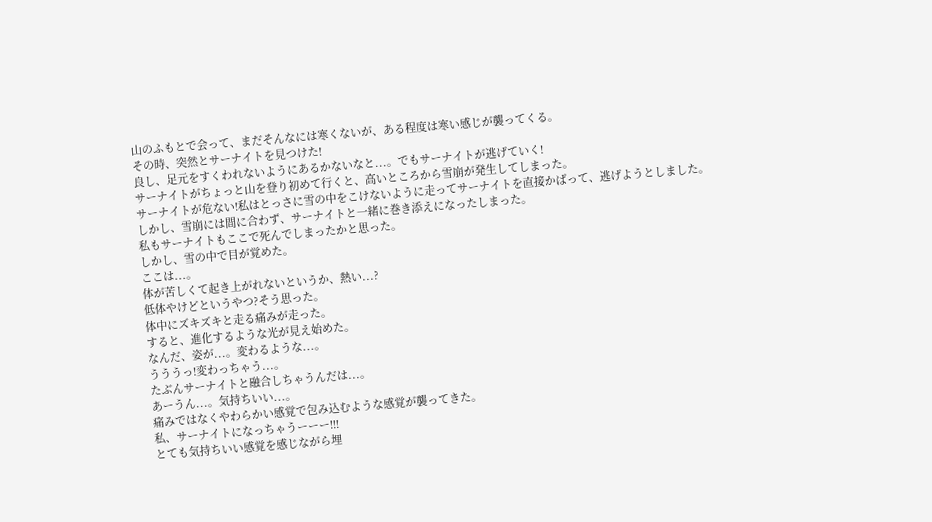山のふもとで会って、まだそんなには寒くないが、ある程度は寒い感じが襲ってくる。
その時、突然とサーナイトを見つけた!
良し、足元をすくわれないようにあるかないなと...。でもサーナイトが逃げていく!
サーナイトがちょっと山を登り初めて行くと、高いところから雪崩が発生してしまった。
サーナイトが危ない!私はとっさに雪の中をこけないように走ってサーナイトを直接かばって、逃げようとしました。
しかし、雪崩には間に合わず、サーナイトと一緒に巻き添えになったしまった。
私もサーナイトもここで死んでしまったかと思った。
しかし、雪の中で目が覚めた。
ここは...。
体が苦しくて起き上がれないというか、熱い...?
低体やけどというやつ?そう思った。
体中にズキズキと走る痛みが走った。
すると、進化するような光が見え始めた。
なんだ、姿が...。変わるような...。
うううっ!変わっちゃう...。
たぶんサーナイトと融合しちゃうんだは...。
あーうん...。気持ちいい...。
痛みではなくやわらかい感覚で包み込むような感覚が襲ってきた。
私、サーナイトになっちゃうーーー!!!
とても気持ちいい感覚を感じながら埋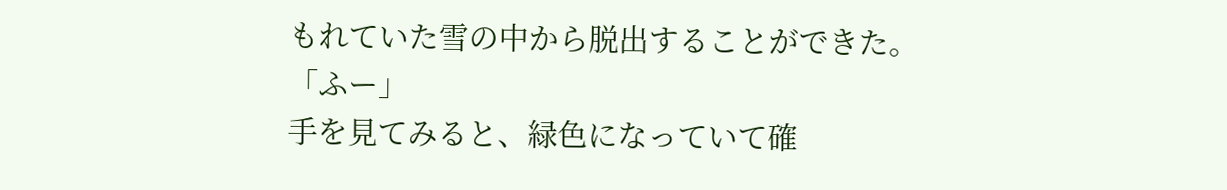もれていた雪の中から脱出することができた。
「ふー」
手を見てみると、緑色になっていて確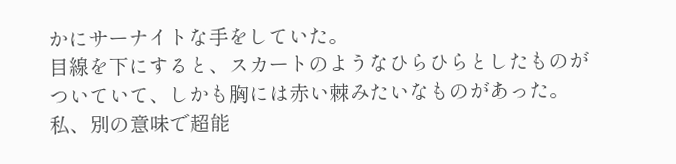かにサーナイトな手をしていた。
目線を下にすると、スカートのようなひらひらとしたものがついていて、しかも胸には赤い棘みたいなものがあった。
私、別の意味で超能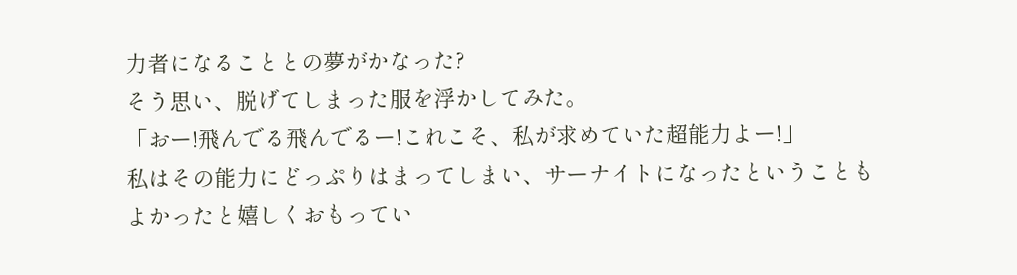力者になることとの夢がかなった?
そう思い、脱げてしまった服を浮かしてみた。
「おー!飛んでる飛んでるー!これこそ、私が求めていた超能力よー!」
私はその能力にどっぷりはまってしまい、サーナイトになったということもよかったと嬉しくおもってい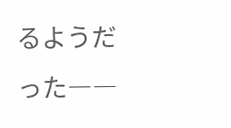るようだった――